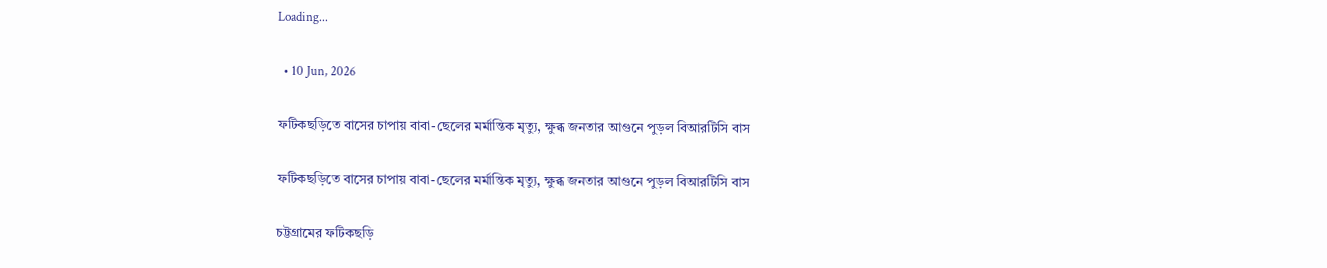Loading...

  • 10 Jun, 2026

ফটিকছড়িতে বাসের চাপায় বাবা-ছেলের মর্মান্তিক মৃত্যু, ক্ষুব্ধ জনতার আগুনে পুড়ল বিআরটিসি বাস

ফটিকছড়িতে বাসের চাপায় বাবা-ছেলের মর্মান্তিক মৃত্যু, ক্ষুব্ধ জনতার আগুনে পুড়ল বিআরটিসি বাস

চট্টগ্রামের ফটিকছড়ি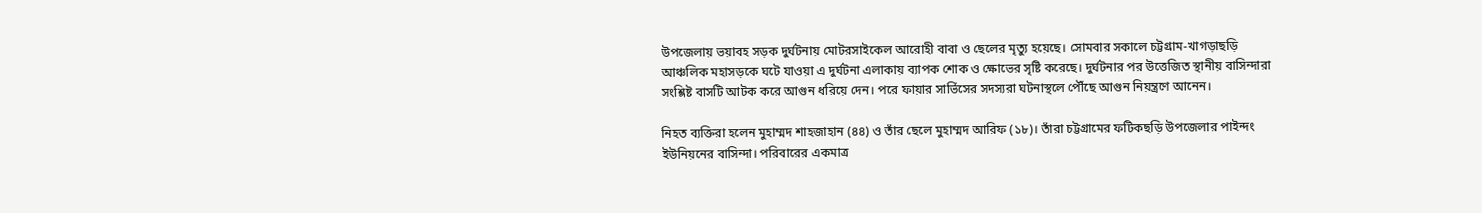উপজেলায় ভয়াবহ সড়ক দুর্ঘটনায় মোটরসাইকেল আরোহী বাবা ও ছেলের মৃত্যু হয়েছে। সোমবার সকালে চট্টগ্রাম-খাগড়াছড়ি আঞ্চলিক মহাসড়কে ঘটে যাওয়া এ দুর্ঘটনা এলাকায় ব্যাপক শোক ও ক্ষোভের সৃষ্টি করেছে। দুর্ঘটনার পর উত্তেজিত স্থানীয় বাসিন্দারা সংশ্লিষ্ট বাসটি আটক করে আগুন ধরিয়ে দেন। পরে ফায়ার সার্ভিসের সদস্যরা ঘটনাস্থলে পৌঁছে আগুন নিয়ন্ত্রণে আনেন।

নিহত ব্যক্তিরা হলেন মুহাম্মদ শাহজাহান (৪৪) ও তাঁর ছেলে মুহাম্মদ আরিফ (১৮)। তাঁরা চট্টগ্রামের ফটিকছড়ি উপজেলার পাইন্দং ইউনিয়নের বাসিন্দা। পরিবারের একমাত্র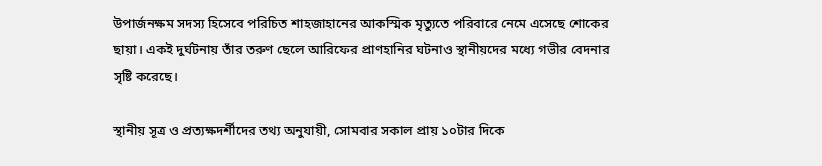উপার্জনক্ষম সদস্য হিসেবে পরিচিত শাহজাহানের আকস্মিক মৃত্যুতে পরিবারে নেমে এসেছে শোকের ছায়া। একই দুর্ঘটনায় তাঁর তরুণ ছেলে আরিফের প্রাণহানির ঘটনাও স্থানীয়দের মধ্যে গভীর বেদনার সৃষ্টি করেছে।

স্থানীয় সূত্র ও প্রত্যক্ষদর্শীদের তথ্য অনুযায়ী, সোমবার সকাল প্রায় ১০টার দিকে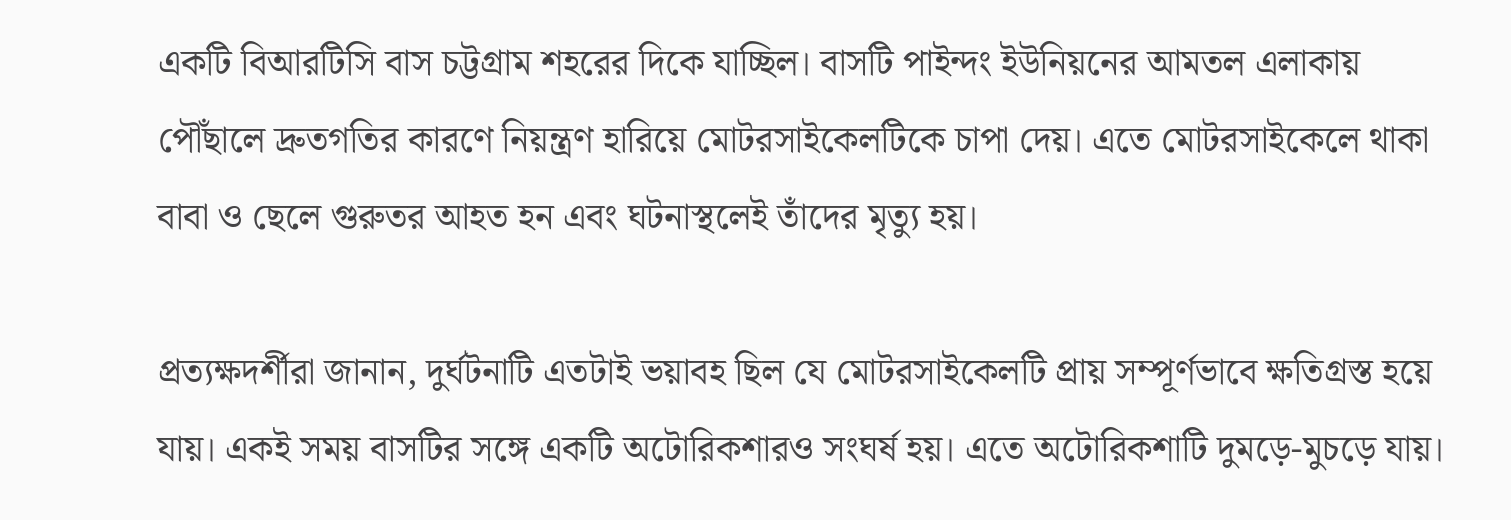একটি বিআরটিসি বাস চট্টগ্রাম শহরের দিকে যাচ্ছিল। বাসটি পাইন্দং ইউনিয়নের আমতল এলাকায় পৌঁছালে দ্রুতগতির কারণে নিয়ন্ত্রণ হারিয়ে মোটরসাইকেলটিকে চাপা দেয়। এতে মোটরসাইকেলে থাকা বাবা ও ছেলে গুরুতর আহত হন এবং ঘটনাস্থলেই তাঁদের মৃত্যু হয়।

প্রত্যক্ষদর্শীরা জানান, দুর্ঘটনাটি এতটাই ভয়াবহ ছিল যে মোটরসাইকেলটি প্রায় সম্পূর্ণভাবে ক্ষতিগ্রস্ত হয়ে যায়। একই সময় বাসটির সঙ্গে একটি অটোরিকশারও সংঘর্ষ হয়। এতে অটোরিকশাটি দুমড়ে-মুচড়ে যায়।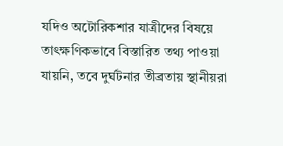যদিও অটোরিকশার যাত্রীদের বিষয়ে তাৎক্ষণিকভাবে বিস্তারিত তথ্য পাওয়া যায়নি, তবে দুর্ঘটনার তীব্রতায় স্থানীয়রা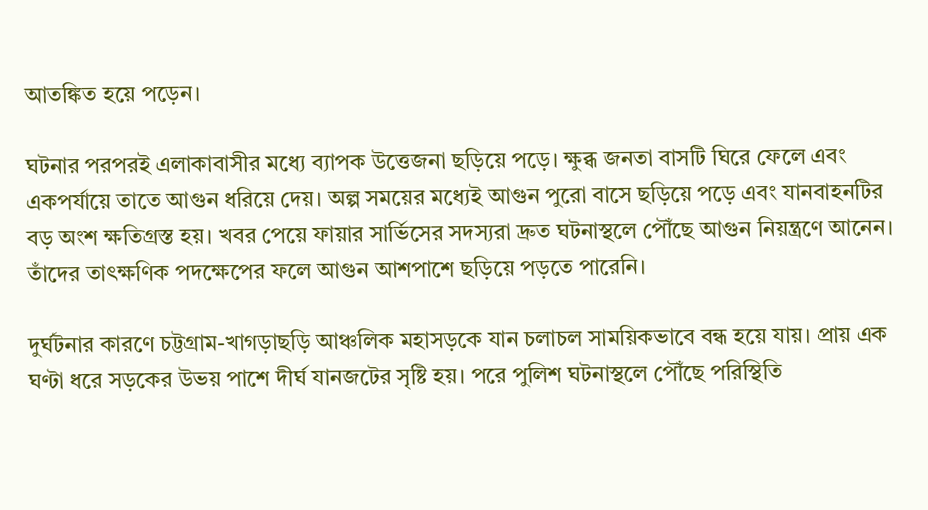আতঙ্কিত হয়ে পড়েন।

ঘটনার পরপরই এলাকাবাসীর মধ্যে ব্যাপক উত্তেজনা ছড়িয়ে পড়ে। ক্ষুব্ধ জনতা বাসটি ঘিরে ফেলে এবং একপর্যায়ে তাতে আগুন ধরিয়ে দেয়। অল্প সময়ের মধ্যেই আগুন পুরো বাসে ছড়িয়ে পড়ে এবং যানবাহনটির বড় অংশ ক্ষতিগ্রস্ত হয়। খবর পেয়ে ফায়ার সার্ভিসের সদস্যরা দ্রুত ঘটনাস্থলে পৌঁছে আগুন নিয়ন্ত্রণে আনেন। তাঁদের তাৎক্ষণিক পদক্ষেপের ফলে আগুন আশপাশে ছড়িয়ে পড়তে পারেনি।

দুর্ঘটনার কারণে চট্টগ্রাম-খাগড়াছড়ি আঞ্চলিক মহাসড়কে যান চলাচল সাময়িকভাবে বন্ধ হয়ে যায়। প্রায় এক ঘণ্টা ধরে সড়কের উভয় পাশে দীর্ঘ যানজটের সৃষ্টি হয়। পরে পুলিশ ঘটনাস্থলে পৌঁছে পরিস্থিতি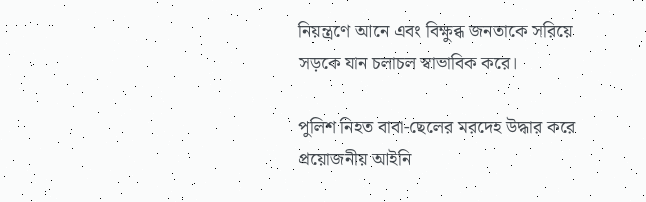নিয়ন্ত্রণে আনে এবং বিক্ষুব্ধ জনতাকে সরিয়ে সড়কে যান চলাচল স্বাভাবিক করে।

পুলিশ নিহত বাবা-ছেলের মরদেহ উদ্ধার করে প্রয়োজনীয় আইনি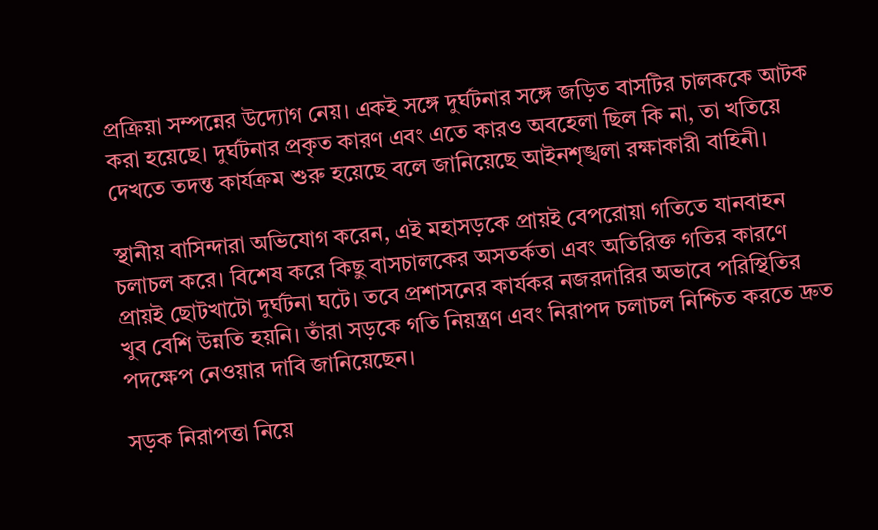প্রক্রিয়া সম্পন্নের উদ্যোগ নেয়। একই সঙ্গে দুর্ঘটনার সঙ্গে জড়িত বাসটির চালককে আটক করা হয়েছে। দুর্ঘটনার প্রকৃত কারণ এবং এতে কারও অবহেলা ছিল কি না, তা খতিয়ে দেখতে তদন্ত কার্যক্রম শুরু হয়েছে বলে জানিয়েছে আইনশৃঙ্খলা রক্ষাকারী বাহিনী।

স্থানীয় বাসিন্দারা অভিযোগ করেন, এই মহাসড়কে প্রায়ই বেপরোয়া গতিতে যানবাহন চলাচল করে। বিশেষ করে কিছু বাসচালকের অসতর্কতা এবং অতিরিক্ত গতির কারণে প্রায়ই ছোটখাটো দুর্ঘটনা ঘটে। তবে প্রশাসনের কার্যকর নজরদারির অভাবে পরিস্থিতির খুব বেশি উন্নতি হয়নি। তাঁরা সড়কে গতি নিয়ন্ত্রণ এবং নিরাপদ চলাচল নিশ্চিত করতে দ্রুত পদক্ষেপ নেওয়ার দাবি জানিয়েছেন।

সড়ক নিরাপত্তা নিয়ে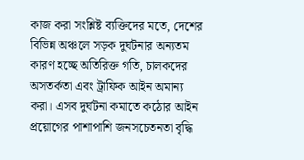কাজ করা সংশ্লিষ্ট ব্যক্তিদের মতে, দেশের বিভিন্ন অঞ্চলে সড়ক দুর্ঘটনার অন্যতম কারণ হচ্ছে অতিরিক্ত গতি, চালকদের অসতর্কতা এবং ট্রাফিক আইন অমান্য করা। এসব দুর্ঘটনা কমাতে কঠোর আইন প্রয়োগের পাশাপাশি জনসচেতনতা বৃদ্ধি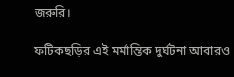জরুরি।

ফটিকছড়ির এই মর্মান্তিক দুর্ঘটনা আবারও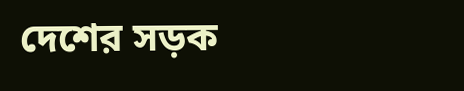দেশের সড়ক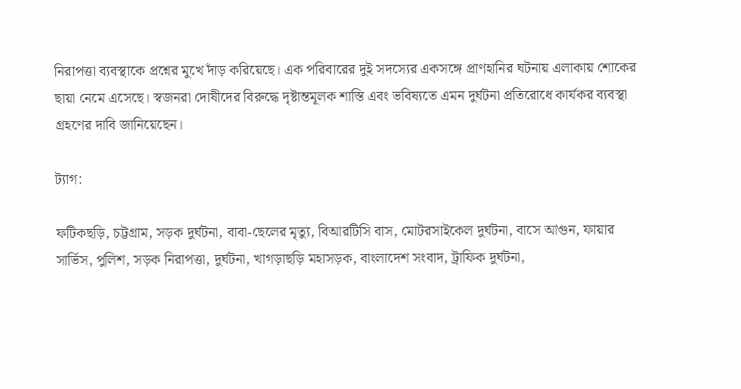নিরাপত্তা ব্যবস্থাকে প্রশ্নের মুখে দাঁড় করিয়েছে। এক পরিবারের দুই সদস্যের একসঙ্গে প্রাণহানির ঘটনায় এলাকায় শোকের ছায়া নেমে এসেছে। স্বজনরা দোষীদের বিরুদ্ধে দৃষ্টান্তমূলক শাস্তি এবং ভবিষ্যতে এমন দুর্ঘটনা প্রতিরোধে কার্যকর ব্যবস্থা গ্রহণের দাবি জানিয়েছেন।

ট্যাগ:

ফটিকছড়ি, চট্টগ্রাম, সড়ক দুর্ঘটনা, বাবা-ছেলের মৃত্যু, বিআরটিসি বাস, মোটরসাইকেল দুর্ঘটনা, বাসে আগুন, ফায়ার সার্ভিস, পুলিশ, সড়ক নিরাপত্তা, দুর্ঘটনা, খাগড়াছড়ি মহাসড়ক, বাংলাদেশ সংবাদ, ট্রাফিক দুর্ঘটনা,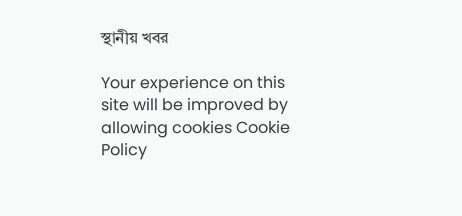স্থানীয় খবর

Your experience on this site will be improved by allowing cookies Cookie Policy